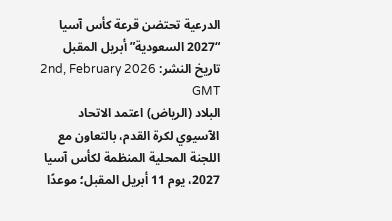الدرعية تحتضن قرعة كأس آسيا “2027 السعودية” أبريل المقبل
تاريخ النشر: 2nd, February 2026 GMT
البلاد (الرياض) اعتمد الاتحاد الآسيوي لكرة القدم، بالتعاون مع اللجنة المحلية المنظمة لكأس آسيا 2027، يوم 11 أبريل المقبل؛ موعدًا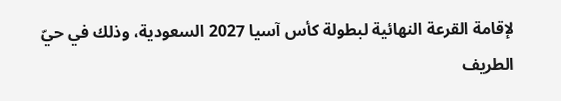لإقامة القرعة النهائية لبطولة كأس آسيا 2027 السعودية، وذلك في حيّ الطريف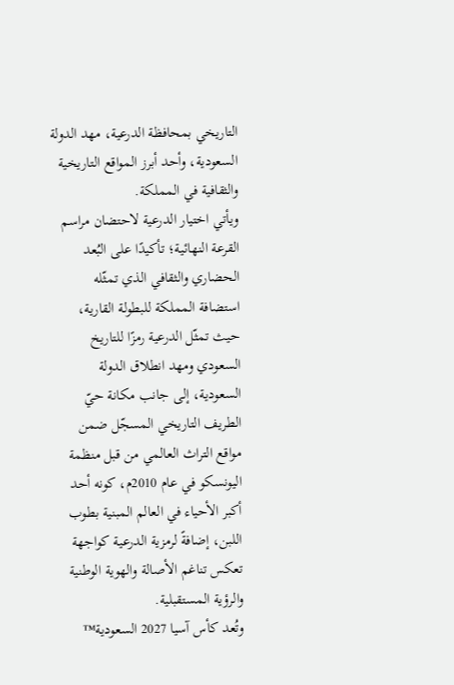التاريخي بمحافظة الدرعية، مهد الدولة السعودية، وأحد أبرز المواقع التاريخية والثقافية في المملكة.
ويأتي اختيار الدرعية لاحتضان مراسم القرعة النهائية؛ تأكيدًا على البُعد الحضاري والثقافي الذي تمثّله استضافة المملكة للبطولة القارية، حيث تمثّل الدرعية رمزًا للتاريخ السعودي ومهد انطلاق الدولة السعودية، إلى جانب مكانة حيّ الطريف التاريخي المسجّل ضمن مواقع التراث العالمي من قبل منظمة اليونسكو في عام 2010م، كونه أحد أكبر الأحياء في العالم المبنية بطوب اللبن، إضافةً لرمزية الدرعية كواجهة تعكس تناغم الأصالة والهوية الوطنية والرؤية المستقبلية.
وتُعد كأس آسيا 2027 السعودية™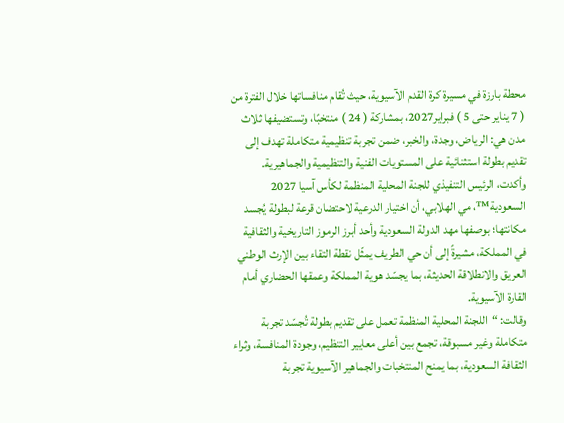محطة بارزة في مسيرة كرة القدم الآسيوية، حيث تُقام منافساتها خلال الفترة من ( 7 يناير حتى 5 ) فبراير2027، بمشاركة ( 24 ) منتخبًا، وتستضيفها ثلاث مدن هي: الرياض، وجدة، والخبر، ضمن تجربة تنظيمية متكاملة تهدف إلى تقديم بطولة استثنائية على المستويات الفنية والتنظيمية والجماهيرية.
وأكدت، الرئيس التنفيذي للجنة المحلية المنظمة لكأس آسيا 2027 السعودية™، مي الهلابي، أن اختيار الدرعية لاحتضان قرعة لبطولة يُجسد مكانتها؛ بوصفها مهد الدولة السعودية وأحد أبرز الرموز التاريخية والثقافية في المملكة، مشيرةً إلى أن حي الطريف يمثّل نقطة التقاء بين الإرث الوطني العريق والانطلاقة الحديثة، بما يجسّد هوية المملكة وعمقها الحضاري أمام القارة الآسيوية.
وقالت: “اللجنة المحلية المنظمة تعمل على تقديم بطولة تُجسّد تجربة متكاملة وغير مسبوقة، تجمع بين أعلى معايير التنظيم، وجودة المنافسة، وثراء الثقافة السعودية، بما يمنح المنتخبات والجماهير الآسيوية تجربة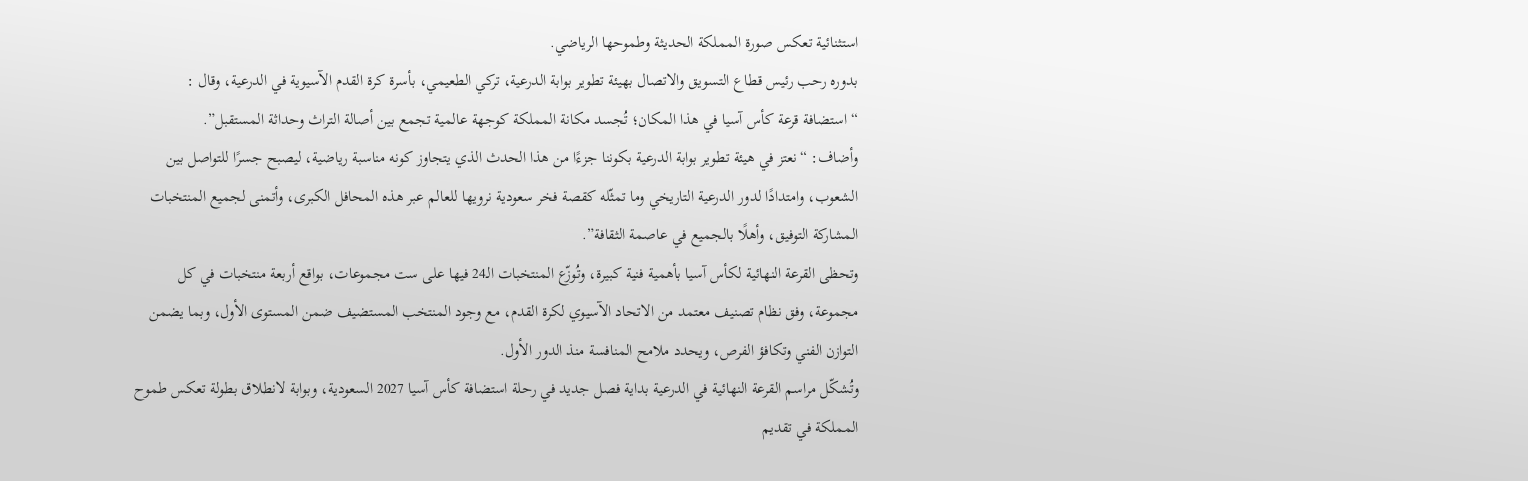استثنائية تعكس صورة المملكة الحديثة وطموحها الرياضي.
بدوره رحب رئيس قطاع التسويق والاتصال بهيئة تطوير بوابة الدرعية، تركي الطعيمي، بأسرة كرة القدم الآسيوية في الدرعية، وقال : “استضافة قرعة كأس آسيا في هذا المكان؛ تُجسد مكانة المملكة كوجهة عالمية تجمع بين أصالة التراث وحداثة المستقبل”.
وأضاف: “نعتز في هيئة تطوير بوابة الدرعية بكوننا جزءًا من هذا الحدث الذي يتجاوز كونه مناسبة رياضية، ليصبح جسرًا للتواصل بين الشعوب، وامتدادًا لدور الدرعية التاريخي وما تمثّله كقصة فخر سعودية نرويها للعالم عبر هذه المحافل الكبرى، وأتمنى لجميع المنتخبات المشاركة التوفيق، وأهلًا بالجميع في عاصمة الثقافة”.
وتحظى القرعة النهائية لكأس آسيا بأهمية فنية كبيرة، وتُوزّع المنتخبات الـ24 فيها على ست مجموعات، بواقع أربعة منتخبات في كل مجموعة، وفق نظام تصنيف معتمد من الاتحاد الآسيوي لكرة القدم، مع وجود المنتخب المستضيف ضمن المستوى الأول، وبما يضمن التوازن الفني وتكافؤ الفرص، ويحدد ملامح المنافسة منذ الدور الأول.
وتُشكّل مراسم القرعة النهائية في الدرعية بداية فصل جديد في رحلة استضافة كأس آسيا 2027 السعودية، وبوابة لانطلاق بطولة تعكس طموح المملكة في تقديم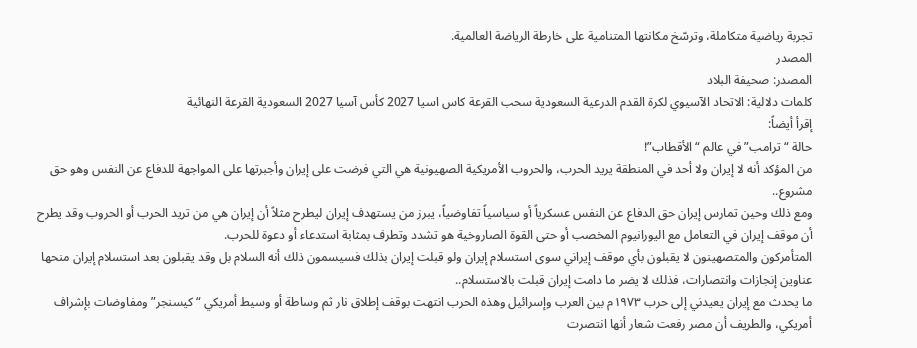تجربة رياضية متكاملة، وترسّخ مكانتها المتنامية على خارطة الرياضة العالمية.
المصدر
المصدر: صحيفة البلاد
كلمات دلالية: الاتحاد الآسيوي لكرة القدم الدرعية السعودية سحب القرعة كاس اسيا 2027 کأس آسیا 2027 السعودیة القرعة النهائیة
إقرأ أيضاً:
حالة “ترامب” في عالم “الأقطاب”!
من المؤكد أنه لا إيران ولا أحد في المنطقة يريد الحرب، والحروب الأمريكية الصهيونية هي التي فرضت على إيران وأجبرتها على المواجهة للدفاع عن النفس وهو حق مشروع..
ومع ذلك وحين تمارس إيران حق الدفاع عن النفس عسكرياً أو سياسياً تفاوضياً، يبرز من يستهدف إيران ليطرح مثلاً أن إيران هي من تريد الحرب أو الحروب وقد يطرح أن موقف إيران في التعامل مع اليورانيوم المخصب أو حتى القوة الصاروخية هو تشدد وتطرف بمثابة استدعاء أو دعوة للحرب.
المتأمركون والمتصهينون لا يقبلون بأي موقف إيراني سوى استسلام إيران ولو قبلت إيران بذلك فسيسمون ذلك أنه السلام بل وقد يقبلون بعد استسلام إيران منحها عناوين إنجازات وانتصارات، فذلك لا يضر ما دامت إيران قبلت بالاستسلام..
ما يحدث مع إيران يعيدني إلى حرب ١٩٧٣م بين العرب وإسرائيل وهذه الحرب انتهت بوقف إطلاق نار ثم وساطة أو وسيط أمريكي “كيسنجر” ومفاوضات بإشراف أمريكي، والطريف أن مصر رفعت شعار أنها انتصرت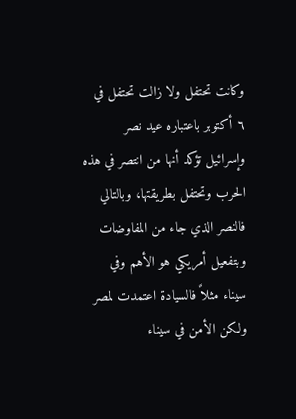وكانت تحتفل ولا زالت تحتفل في ٦ أكتوبر باعتباره عيد نصر وإسرائيل تؤكد أنها من انتصر في هذه الحرب وتحتفل بطريقتها، وبالتالي فالنصر الذي جاء من المفاوضات وبتفعيل أمريكي هو الأهم وفي سيناء مثلاً فالسيادة اعتمدت لمصر ولكن الأمن في سيناء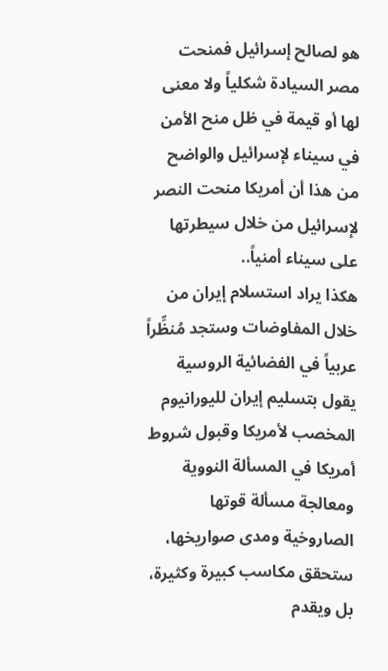هو لصالح إسرائيل فمنحت مصر السيادة شكلياً ولا معنى لها أو قيمة في ظل منح الأمن في سيناء لإسرائيل والواضح من هذا أن أمريكا منحت النصر لإسرائيل من خلال سيطرتها على سيناء أمنياً..
هكذا يراد استسلام إيران من خلال المفاوضات وستجد مُنظِّراً عربياً في الفضائية الروسية يقول بتسليم إيران لليورانيوم المخصب لأمريكا وقبول شروط أمريكا في المسألة النووية ومعالجة مسألة قوتها الصاروخية ومدى صواريخها، ستحقق مكاسب كبيرة وكثيرة، بل ويقدم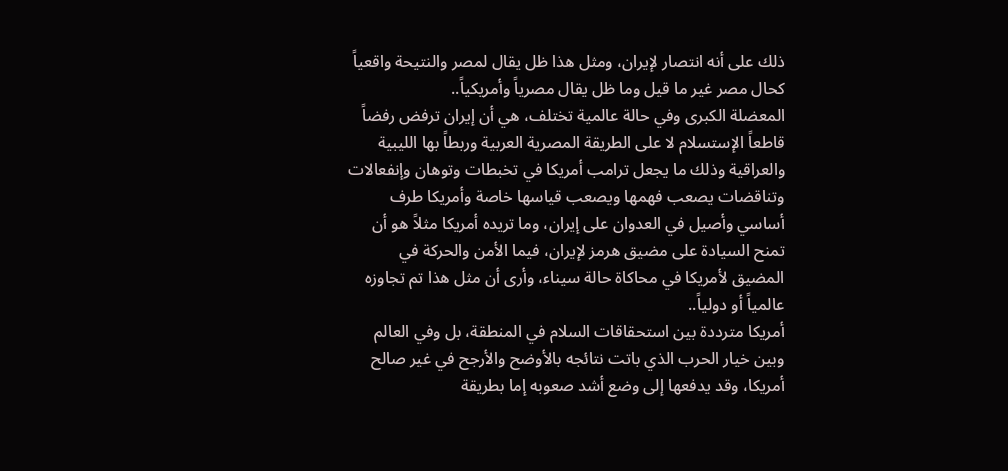ذلك على أنه انتصار لإيران، ومثل هذا ظل يقال لمصر والنتيحة واقعياً كحال مصر غير ما قيل وما ظل يقال مصرياً وأمريكياً..
المعضلة الكبرى وفي حالة عالمية تختلف، هي أن إيران ترفض رفضاً قاطعاً الإستسلام لا على الطريقة المصرية العربية وربطاً بها الليبية والعراقية وذلك ما يجعل ترامب أمريكا في تخبطات وتوهان وإنفعالات وتناقضات يصعب فهمها ويصعب قياسها خاصة وأمريكا طرف أساسي وأصيل في العدوان على إيران، وما تريده أمريكا مثلاً هو أن تمنح السيادة على مضيق هرمز لإيران، فيما الأمن والحركة في المضيق لأمريكا في محاكاة حالة سيناء، وأرى أن مثل هذا تم تجاوزه عالمياً أو دولياً..
أمريكا مترددة بين استحقاقات السلام في المنطقة، بل وفي العالم وبين خيار الحرب الذي باتت نتائجه بالأوضح والأرجح في غير صالح أمريكا، وقد يدفعها إلى وضع أشد صعوبه إما بطريقة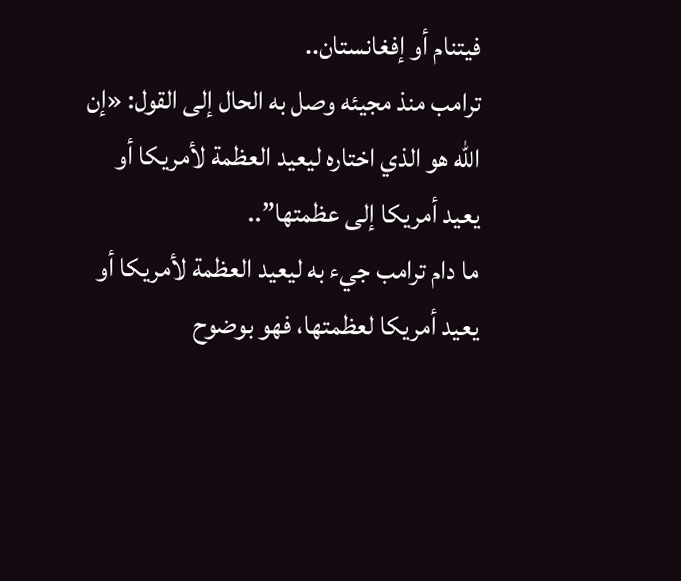فيتنام أو إفغانستان..
ترامب منذ مجيئه وصل به الحال إلى القول: «إن الله هو الذي اختاره ليعيد العظمة لأمريكا أو يعيد أمريكا إلى عظمتها”..
ما دام ترامب جيء به ليعيد العظمة لأمريكا أو يعيد أمريكا لعظمتها، فهو بوضوح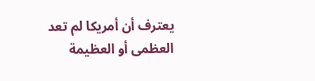يعترف أن أمريكا لم تعد العظمى أو العظيمة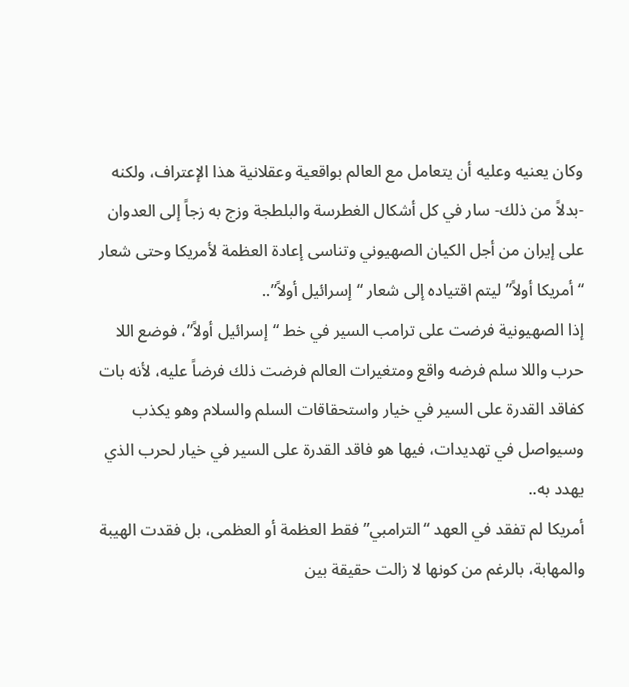وكان يعنيه وعليه أن يتعامل مع العالم بواقعية وعقلانية هذا الإعتراف، ولكنه -بدلاً من ذلك- سار في كل أشكال الغطرسة والبلطجة وزج به زجاً إلى العدوان على إيران من أجل الكيان الصهيوني وتناسى إعادة العظمة لأمريكا وحتى شعار “أمريكا أولاً” ليتم اقتياده إلى شعار “إسرائيل أولاً”..
إذا الصهيونية فرضت على ترامب السير في خط “إسرائيل أولاً”، فوضع اللا حرب واللا سلم فرضه واقع ومتغيرات العالم فرضت ذلك فرضاً عليه، لأنه بات كفاقد القدرة على السير في خيار واستحقاقات السلم والسلام وهو يكذب وسيواصل في تهديدات، فيها هو فاقد القدرة على السير في خيار لحرب الذي يهدد به..
أمريكا لم تفقد في العهد “الترامبي” فقط العظمة أو العظمى، بل فقدت الهيبة والمهابة، بالرغم من كونها لا زالت حقيقة بين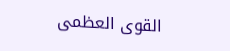القوى العظمى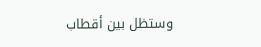وستظل بين أقطاب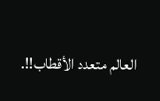العالم متعدد الأقطاب!!.